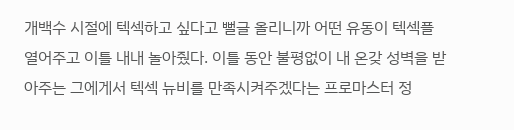개백수 시절에 텍섹하고 싶다고 뻘글 올리니까 어떤 유동이 텍섹플 열어주고 이틀 내내 놀아줬다. 이틀 동안 불평없이 내 온갖 성벽을 받아주는 그에게서 텍섹 뉴비를 만족시켜주겠다는 프로마스터 정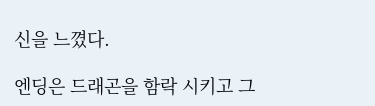신을 느꼈다.

엔딩은 드래곤을 함락 시키고 그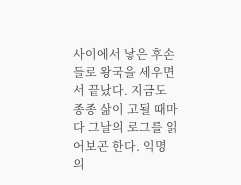사이에서 낳은 후손들로 왕국을 세우면서 끝났다. 지금도 종종 삶이 고될 때마다 그날의 로그를 읽어보곤 한다. 익명의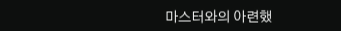마스터와의 아련했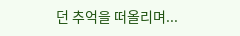던 추억을 떠올리며...